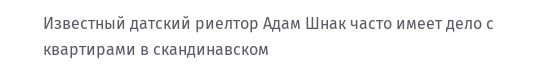Известный датский риелтор Адам Шнак часто имеет дело с квартирами в скандинавском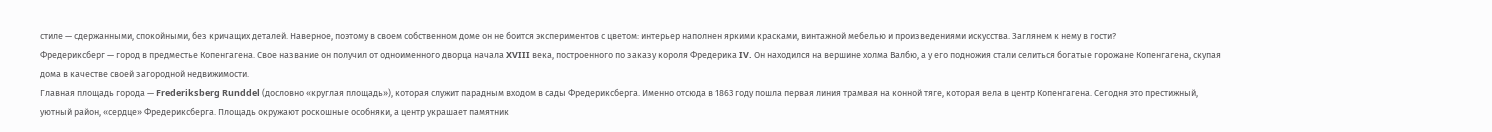стиле — сдержанными, спокойными, без кричащих деталей. Наверное, поэтому в своем собственном доме он не боится экспериментов с цветом: интерьер наполнен яркими красками, винтажной мебелью и произведениями искусства. Заглянем к нему в гости?
Фредериксберг — город в предместье Копенгагена. Свое название он получил от одноименного дворца начала XVIII века, построенного по заказу короля Фредерика IV. Он находился на вершине холма Валбю, а у его подножия стали селиться богатые горожане Копенгагена, скупая дома в качестве своей загородной недвижимости.
Главная площадь города — Frederiksberg Runddel (дословно «круглая площадь»), которая служит парадным входом в сады Фредериксберга. Именно отсюда в 1863 году пошла первая линия трамвая на конной тяге, которая вела в центр Копенгагена. Сегодня это престижный, уютный район, «сердце» Фредериксберга. Площадь окружают роскошные особняки, а центр украшает памятник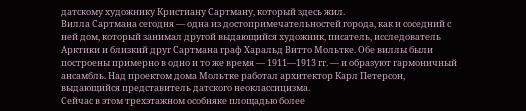датскому художнику Кристиану Сартману, который здесь жил.
Вилла Сартмана сегодня — одна из достопримечательностей города, как и соседний с ней дом, который занимал другой выдающийся художник, писатель, исследователь Арктики и близкий друг Сартмана граф Харальд Витто Мольтке. Обе виллы были построены примерно в одно и то же время — 1911—1913 гг. — и образуют гармоничный ансамбль. Над проектом дома Мольтке работал архитектор Карл Петерсон, выдающийся представитель датского неоклассицизма.
Сейчас в этом трехэтажном особняке площадью более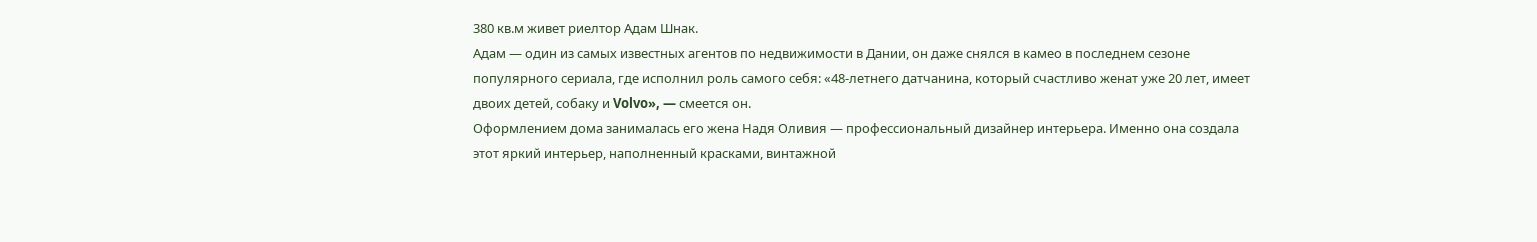380 кв.м живет риелтор Адам Шнак.
Адам — один из самых известных агентов по недвижимости в Дании, он даже снялся в камео в последнем сезоне популярного сериала, где исполнил роль самого себя: «48-летнего датчанина, который счастливо женат уже 20 лет, имеет двоих детей, собаку и Volvo», — смеется он.
Оформлением дома занималась его жена Надя Оливия — профессиональный дизайнер интерьера. Именно она создала этот яркий интерьер, наполненный красками, винтажной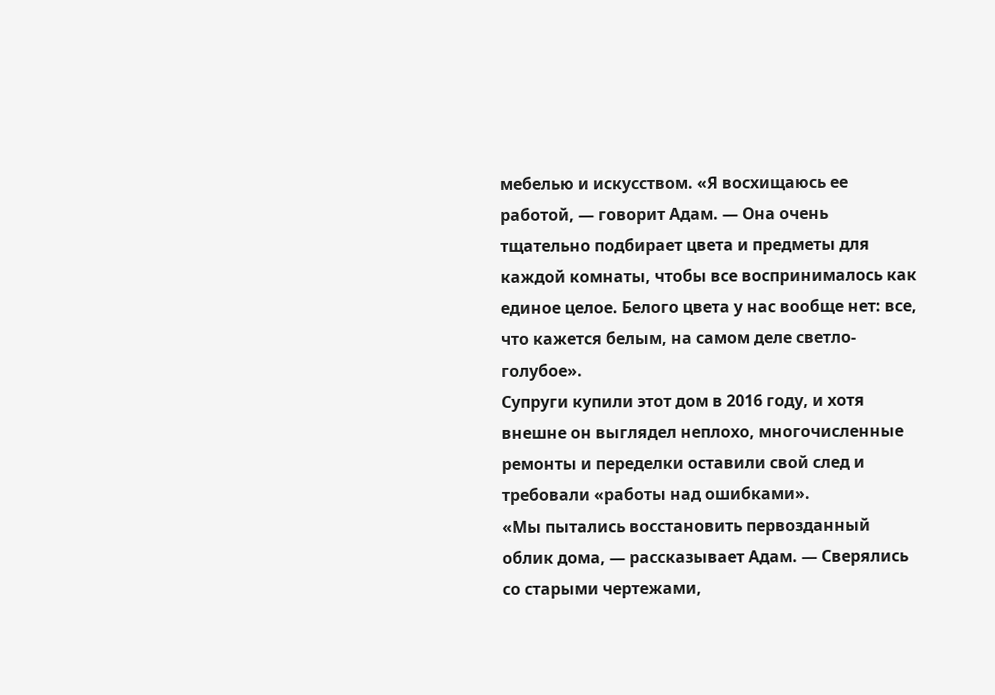мебелью и искусством. «Я восхищаюсь ее работой, — говорит Адам. — Она очень тщательно подбирает цвета и предметы для каждой комнаты, чтобы все воспринималось как единое целое. Белого цвета у нас вообще нет: все, что кажется белым, на самом деле светло-голубое».
Супруги купили этот дом в 2016 году, и хотя внешне он выглядел неплохо, многочисленные ремонты и переделки оставили свой след и требовали «работы над ошибками».
«Мы пытались восстановить первозданный облик дома, — рассказывает Адам. — Сверялись со старыми чертежами,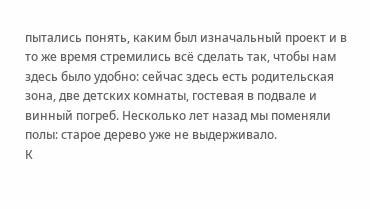пытались понять, каким был изначальный проект и в то же время стремились всё сделать так, чтобы нам здесь было удобно: сейчас здесь есть родительская зона, две детских комнаты, гостевая в подвале и винный погреб. Несколько лет назад мы поменяли полы: старое дерево уже не выдерживало.
К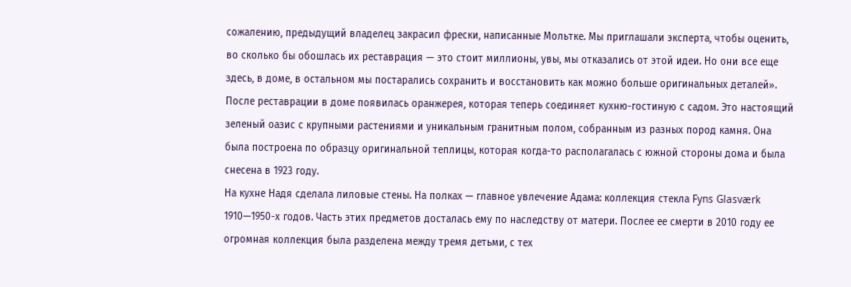сожалению, предыдущий владелец закрасил фрески, написанные Мольтке. Мы приглашали эксперта, чтобы оценить, во сколько бы обошлась их реставрация — это стоит миллионы, увы, мы отказались от этой идеи. Но они все еще здесь, в доме, в остальном мы постарались сохранить и восстановить как можно больше оригинальных деталей».
После реставрации в доме появилась оранжерея, которая теперь соединяет кухню-гостиную с садом. Это настоящий зеленый оазис с крупными растениями и уникальным гранитным полом, собранным из разных пород камня. Она была построена по образцу оригинальной теплицы, которая когда-то располагалась с южной стороны дома и была снесена в 1923 году.
На кухне Надя сделала лиловые стены. На полках — главное увлечение Адама: коллекция стекла Fyns Glasværk 1910—1950-х годов. Часть этих предметов досталась ему по наследству от матери. Послее ее смерти в 2010 году ее огромная коллекция была разделена между тремя детьми, с тех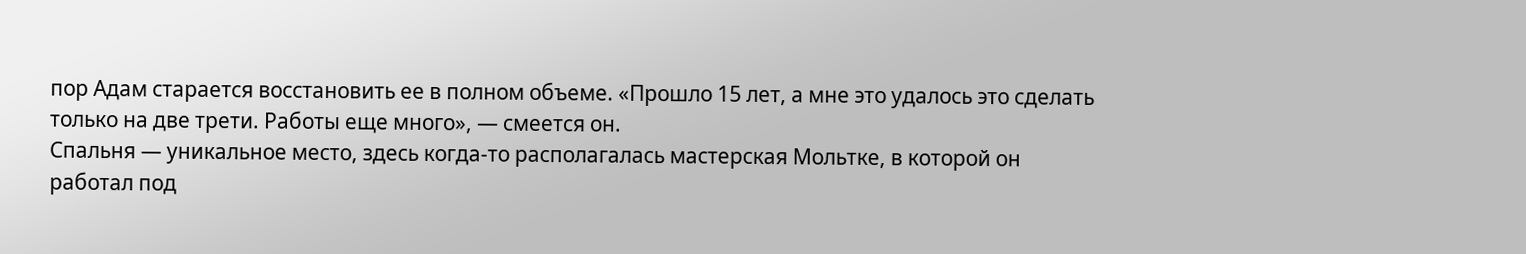пор Адам старается восстановить ее в полном объеме. «Прошло 15 лет, а мне это удалось это сделать только на две трети. Работы еще много», — смеется он.
Спальня — уникальное место, здесь когда-то располагалась мастерская Мольтке, в которой он работал под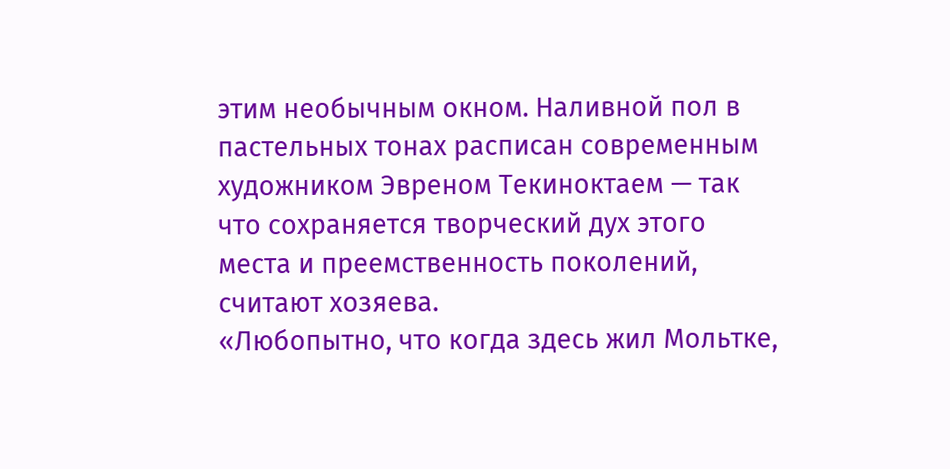этим необычным окном. Наливной пол в пастельных тонах расписан современным художником Эвреном Текиноктаем — так что сохраняется творческий дух этого места и преемственность поколений, считают хозяева.
«Любопытно, что когда здесь жил Мольтке,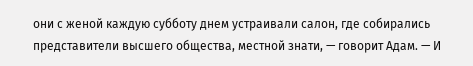они с женой каждую субботу днем устраивали салон, где собирались представители высшего общества, местной знати, — говорит Адам. — И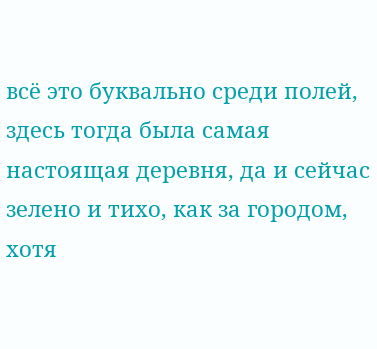всё это буквально среди полей, здесь тогда была самая настоящая деревня, да и сейчас зелено и тихо, как за городом, хотя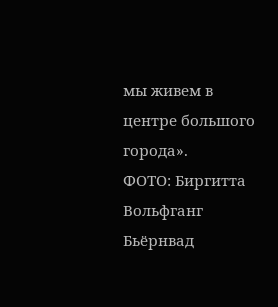мы живем в центре большого города».
ФОТО: Биргитта Вольфганг Бьёрнвад